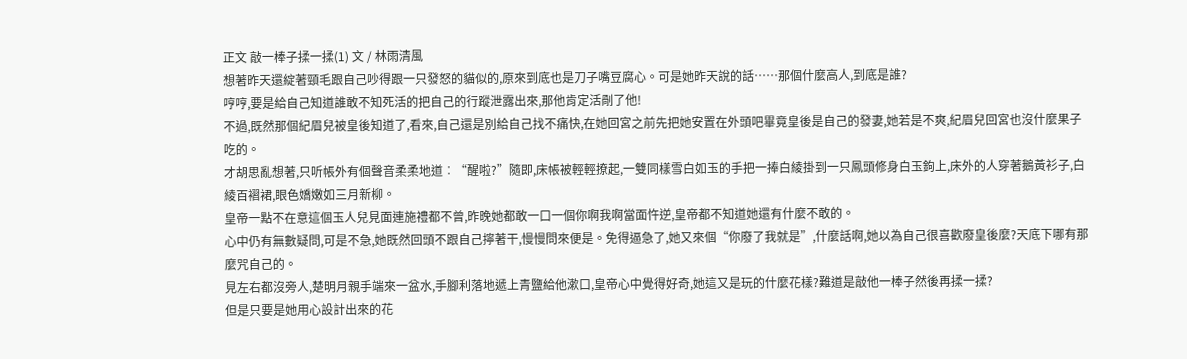正文 敲一棒子揉一揉(1) 文 / 林雨清風
想著昨天還綻著頸毛跟自己吵得跟一只發怒的貓似的,原來到底也是刀子嘴豆腐心。可是她昨天說的話……那個什麼高人,到底是誰?
哼哼,要是給自己知道誰敢不知死活的把自己的行蹤泄露出來,那他肯定活剮了他!
不過,既然那個紀眉兒被皇後知道了,看來,自己還是別給自己找不痛快,在她回宮之前先把她安置在外頭吧畢竟皇後是自己的發妻,她若是不爽,紀眉兒回宮也沒什麼果子吃的。
才胡思亂想著,只听帳外有個聲音柔柔地道︰“醒啦?”隨即,床帳被輕輕撩起,一雙同樣雪白如玉的手把一捧白綾掛到一只鳳頭修身白玉鉤上,床外的人穿著鵝黃衫子,白綾百褶裙,眼色嬌嫩如三月新柳。
皇帝一點不在意這個玉人兒見面連施禮都不曾,昨晚她都敢一口一個你啊我啊當面忤逆,皇帝都不知道她還有什麼不敢的。
心中仍有無數疑問,可是不急,她既然回頭不跟自己擰著干,慢慢問來便是。免得逼急了,她又來個“你廢了我就是”,什麼話啊,她以為自己很喜歡廢皇後麼?天底下哪有那麼咒自己的。
見左右都沒旁人,楚明月親手端來一盆水,手腳利落地遞上青鹽給他漱口,皇帝心中覺得好奇,她這又是玩的什麼花樣?難道是敲他一棒子然後再揉一揉?
但是只要是她用心設計出來的花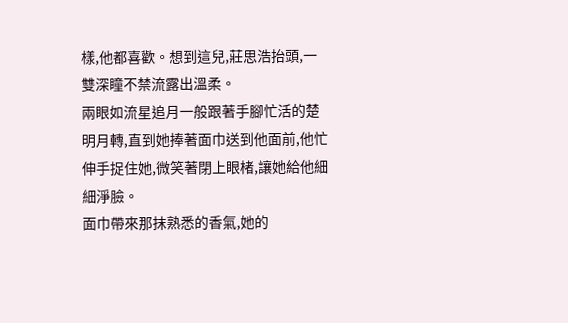樣,他都喜歡。想到這兒,莊思浩抬頭,一雙深瞳不禁流露出溫柔。
兩眼如流星追月一般跟著手腳忙活的楚明月轉,直到她捧著面巾送到他面前,他忙伸手捉住她,微笑著閉上眼楮,讓她給他細細淨臉。
面巾帶來那抹熟悉的香氣,她的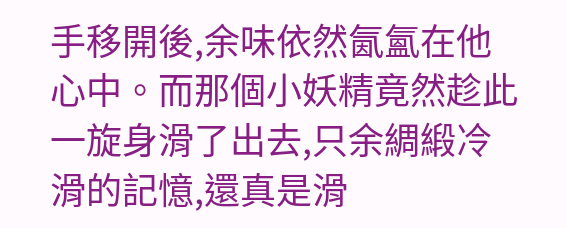手移開後,余味依然氤氳在他心中。而那個小妖精竟然趁此一旋身滑了出去,只余綢緞冷滑的記憶,還真是滑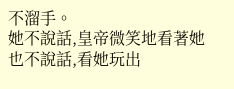不溜手。
她不說話,皇帝微笑地看著她也不說話,看她玩出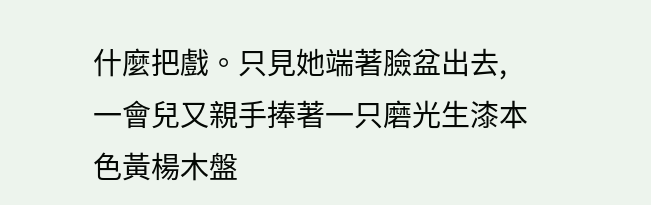什麼把戲。只見她端著臉盆出去,一會兒又親手捧著一只磨光生漆本色黃楊木盤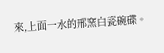來,上面一水的邢窯白瓷碗碟。